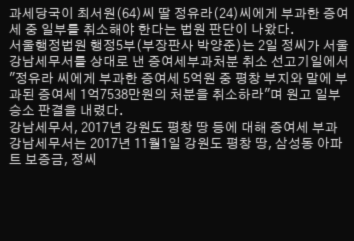과세당국이 최서원(64)씨 딸 정유라(24)씨에게 부과한 증여세 중 일부를 취소해야 한다는 법원 판단이 나왔다.
서울행정법원 행정5부(부장판사 박양준)는 2일 정씨가 서울 강남세무서를 상대로 낸 증여세부과처분 취소 선고기일에서 "정유라 씨에게 부과한 증여세 5억원 중 평창 부지와 말에 부과된 증여세 1억7538만원의 처분을 취소하라"며 원고 일부 승소 판결을 내렸다.
강남세무서, 2017년 강원도 평창 땅 등에 대해 증여세 부과
강남세무서는 2017년 11월1일 강원도 평창 땅, 삼성동 아파트 보증금, 정씨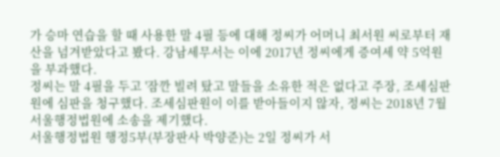가 승마 연습을 할 때 사용한 말 4필 등에 대해 정씨가 어머니 최서원 씨로부터 재산을 넘겨받았다고 봤다. 강남세무서는 이에 2017년 정씨에게 증여세 약 5억원을 부과했다.
정씨는 말 4필을 두고 '잠깐 빌려 탔고 말들을 소유한 적은 없다고 주장, 조세심판원에 심판을 청구했다. 조세심판원이 이를 받아들이지 않자, 정씨는 2018년 7월 서울행정법원에 소송을 제기했다.
서울행정법원 행정5부(부장판사 박양준)는 2일 정씨가 서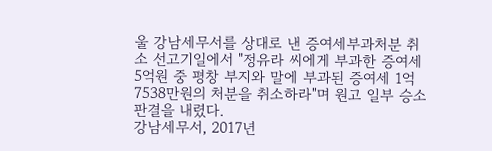울 강남세무서를 상대로 낸 증여세부과처분 취소 선고기일에서 "정유라 씨에게 부과한 증여세 5억원 중 평창 부지와 말에 부과된 증여세 1억7538만원의 처분을 취소하라"며 원고 일부 승소 판결을 내렸다.
강남세무서, 2017년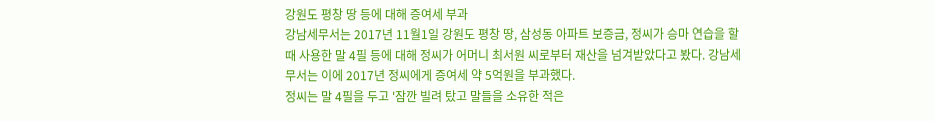강원도 평창 땅 등에 대해 증여세 부과
강남세무서는 2017년 11월1일 강원도 평창 땅, 삼성동 아파트 보증금, 정씨가 승마 연습을 할 때 사용한 말 4필 등에 대해 정씨가 어머니 최서원 씨로부터 재산을 넘겨받았다고 봤다. 강남세무서는 이에 2017년 정씨에게 증여세 약 5억원을 부과했다.
정씨는 말 4필을 두고 '잠깐 빌려 탔고 말들을 소유한 적은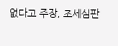없다고 주장, 조세심판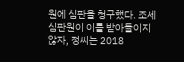원에 심판을 청구했다. 조세심판원이 이를 받아들이지 않자, 정씨는 2018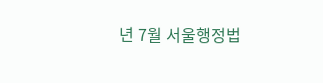년 7월 서울행정법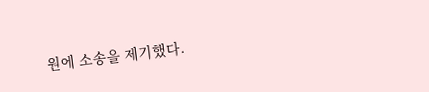원에 소송을 제기했다.